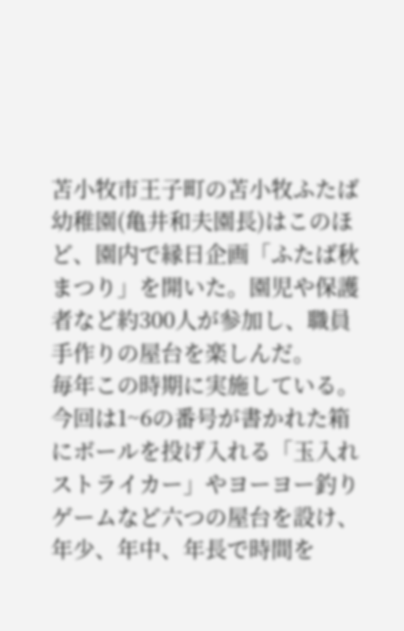苫小牧市王子町の苫小牧ふたば幼稚園(亀井和夫園長)はこのほど、園内で縁日企画「ふたば秋まつり」を開いた。園児や保護者など約300人が参加し、職員手作りの屋台を楽しんだ。
毎年この時期に実施している。今回は1~6の番号が書かれた箱にボールを投げ入れる「玉入れストライカー」やヨーヨー釣りゲームなど六つの屋台を設け、年少、年中、年長で時間を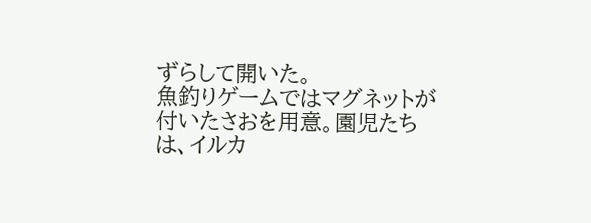ずらして開いた。
魚釣りゲームではマグネットが付いたさおを用意。園児たちは、イルカ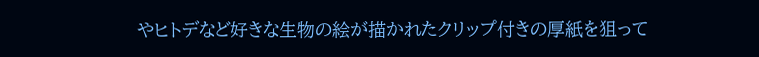やヒトデなど好きな生物の絵が描かれたクリップ付きの厚紙を狙って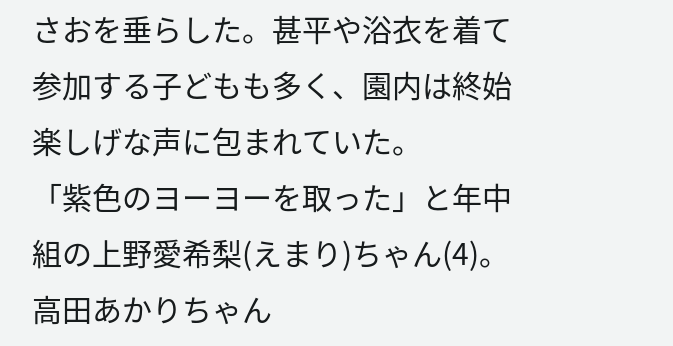さおを垂らした。甚平や浴衣を着て参加する子どもも多く、園内は終始楽しげな声に包まれていた。
「紫色のヨーヨーを取った」と年中組の上野愛希梨(えまり)ちゃん(4)。高田あかりちゃん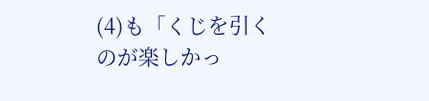(4)も「くじを引くのが楽しかっ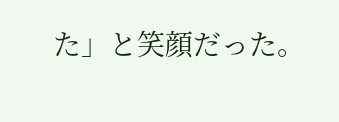た」と笑顔だった。